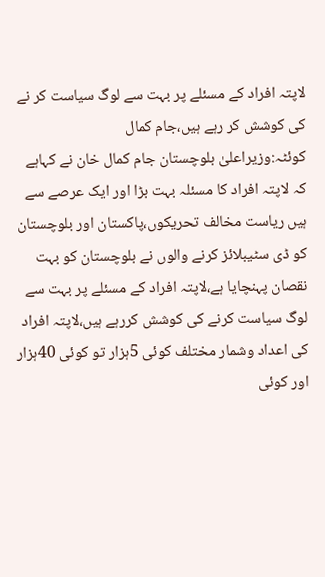لاپتہ افراد کے مسئلے پر بہت سے لوگ سیاست کر نے کی کوشش کر رہے ہیں،جام کمال
کوئٹہ:وزیراعلیٰ بلوچستان جام کمال خان نے کہاہے کہ لاپتہ افراد کا مسئلہ بہت بڑا اور ایک عرصے سے ہیں ریاست مخالف تحریکوں،پاکستان اور بلوچستان کو ڈی سٹیبلائز کرنے والوں نے بلوچستان کو بہت نقصان پہنچایا ہے،لاپتہ افراد کے مسئلے پر بہت سے لوگ سیاست کرنے کی کوشش کررہے ہیں،لاپتہ افراد کی اعداد وشمار مختلف کوئی 5ہزار تو کوئی 40ہزار اور کوئی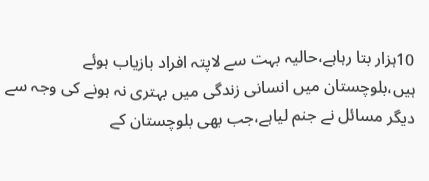10ہزار بتا رہاہے،حالیہ بہت سے لاپتہ افراد بازیاب ہوئے ہیں،بلوچستان میں انسانی زندگی میں بہتری نہ ہونے کی وجہ سے دیگر مسائل نے جنم لیاہے،جب بھی بلوچستان کے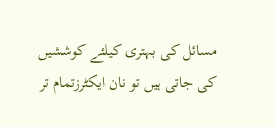مسائل کی بہتری کیلئے کوششیں کی جاتی ہیں تو نان ایکٹرزتمام تر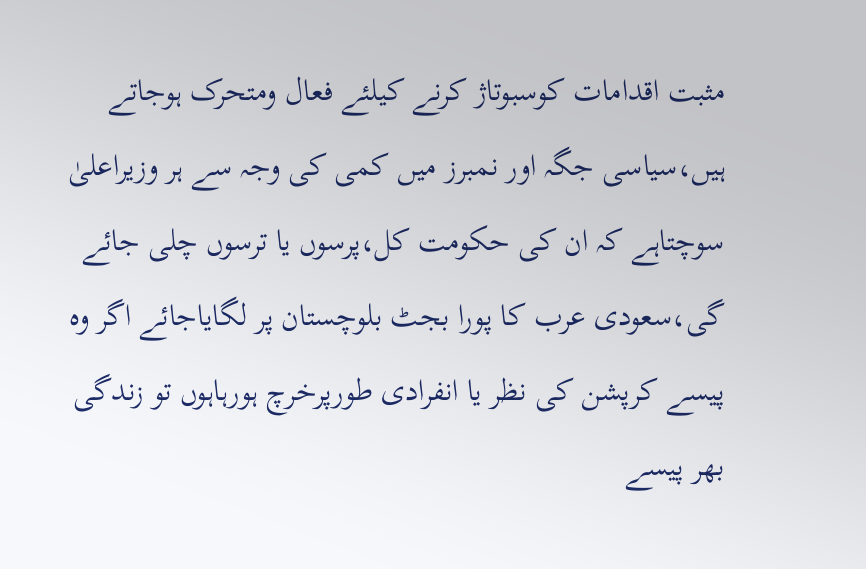مثبت اقدامات کوسبوتاژ کرنے کیلئے فعال ومتحرک ہوجاتے ہیں،سیاسی جگہ اور نمبرز میں کمی کی وجہ سے ہر وزیراعلیٰ سوچتاہے کہ ان کی حکومت کل،پرسوں یا ترسوں چلی جائے گی،سعودی عرب کا پورا بجٹ بلوچستان پر لگایاجائے اگر وہ پیسے کرپشن کی نظر یا انفرادی طورپرخرچ ہورہاہوں تو زندگی بھر پیسے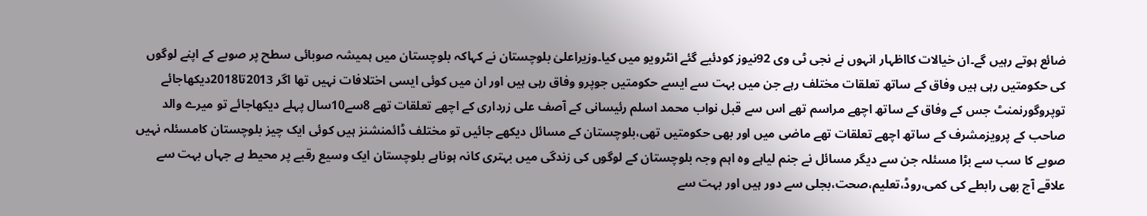ضائع ہوتے رہیں گے۔ان خیالات کااظہار انہوں نے نجی ٹی وی 92نیوز کودئیے گئے انٹرویو میں کیا۔وزیراعلیٰ بلوچستان نے کہاکہ بلوچستان میں ہمیشہ صوبائی سطح پر صوبے کے اپنے لوگوں کی حکومتیں رہی ہیں وفاق کے ساتھ تعلقات مختلف رہے جن میں بہت سے ایسے حکومتیں جوپرو وفاق رہی ہیں اور ان میں کوئی ایسی اختلافات نہیں تھا اگر 2013تا2018دیکھاجائے توپروگورنمنٹ جس کے وفاق کے ساتھ اچھے مراسم تھے اس سے قبل نواب محمد اسلم رئیسانی کے آصف علی زرداری کے اچھے تعلقات تھے 8سے10سال پہلے دیکھاجائے تو میرے والد صاحب کے پرویزمشرف کے ساتھ اچھے تعلقات تھے ماضی میں اور بھی حکومتیں تھی،بلوچستان کے مسائل دیکھے جائیں تو مختلف ڈائمنشنز ہیں کوئی ایک چیز بلوچستان کامسئلہ نہیں صوبے کا سب سے بڑا مسئلہ جن سے دیگر مسائل نے جنم لیاہے وہ اہم وجہ بلوچستان کے لوگوں کی زندگی میں بہتری کانہ ہوناہے بلوچستان ایک وسیع رقبے پر محیط ہے جہاں بہت سے علاقے آج بھی رابطے کی کمی،روڈ،تعلیم،صحت،بجلی سے دور ہیں اور بہت سے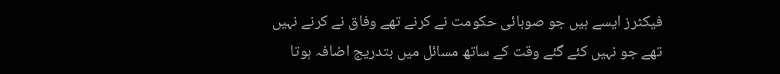فیکٹرز ایسے ہیں جو صوبائی حکومت نے کرنے تھے وفاق نے کرنے نہیں تھے جو نہیں کئے گئے وقت کے ساتھ مسائل میں بتدریج اضافہ ہوتا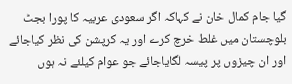گیا جام کمال خان نے کہاکہ اگر سعودی عربیہ کا پورا بجٹ بلوچستان میں غلط خرچ کرے اور یہ کرپشن کی نظر کیاجائے اور ان چیزوں پر پیسہ لگایاجائے جو عوام کیلئے نہ ہوں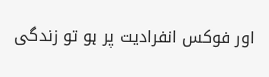اور فوکس انفرادیت پر ہو تو زندگی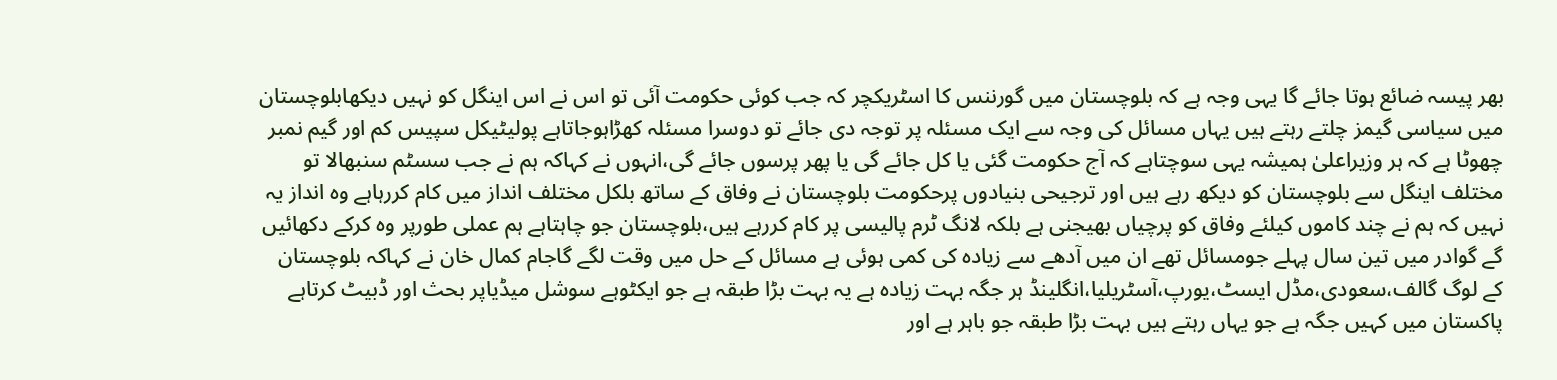بھر پیسہ ضائع ہوتا جائے گا یہی وجہ ہے کہ بلوچستان میں گورننس کا اسٹریکچر کہ جب کوئی حکومت آئی تو اس نے اس اینگل کو نہیں دیکھابلوچستان میں سیاسی گیمز چلتے رہتے ہیں یہاں مسائل کی وجہ سے ایک مسئلہ پر توجہ دی جائے تو دوسرا مسئلہ کھڑاہوجاتاہے پولیٹیکل سپیس کم اور گیم نمبر چھوٹا ہے کہ ہر وزیراعلیٰ ہمیشہ یہی سوچتاہے کہ آج حکومت گئی یا کل جائے گی یا پھر پرسوں جائے گی،انہوں نے کہاکہ ہم نے جب سسٹم سنبھالا تو مختلف اینگل سے بلوچستان کو دیکھ رہے ہیں اور ترجیحی بنیادوں پرحکومت بلوچستان نے وفاق کے ساتھ بلکل مختلف انداز میں کام کررہاہے وہ انداز یہ نہیں کہ ہم نے چند کاموں کیلئے وفاق کو پرچیاں بھیجنی ہے بلکہ لانگ ٹرم پالیسی پر کام کررہے ہیں،بلوچستان جو چاہتاہے ہم عملی طورپر وہ کرکے دکھائیں گے گوادر میں تین سال پہلے جومسائل تھے ان میں آدھے سے زیادہ کی کمی ہوئی ہے مسائل کے حل میں وقت لگے گاجام کمال خان نے کہاکہ بلوچستان کے لوگ گالف،سعودی،مڈل ایسٹ،یورپ،آسٹریلیا،انگلینڈ ہر جگہ بہت زیادہ ہے یہ بہت بڑا طبقہ ہے جو ایکٹوہے سوشل میڈیاپر بحث اور ڈبیٹ کرتاہے پاکستان میں کہیں جگہ ہے جو یہاں رہتے ہیں بہت بڑا طبقہ جو باہر ہے اور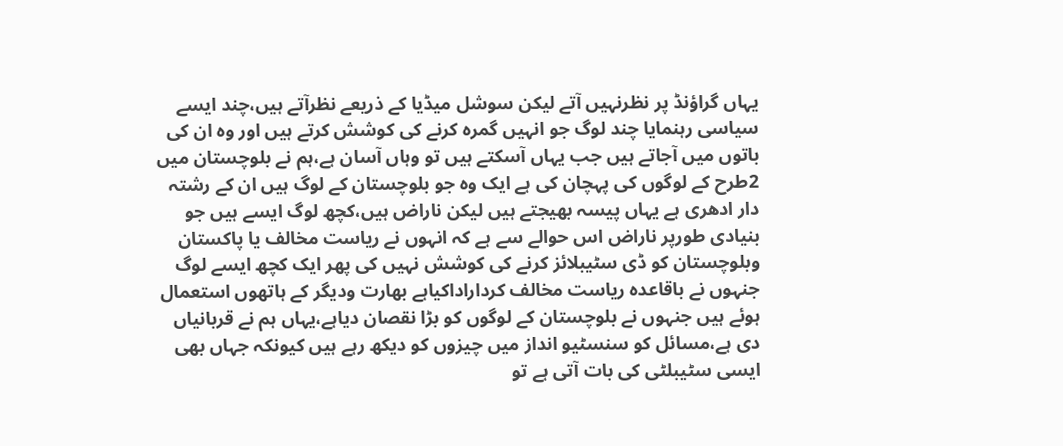یہاں گراؤنڈ پر نظرنہیں آتے لیکن سوشل میڈیا کے ذریعے نظرآتے ہیں،چند ایسے سیاسی رہنمایا چند لوگ جو انہیں گمرہ کرنے کی کوشش کرتے ہیں اور وہ ان کی باتوں میں آجاتے ہیں جب یہاں آسکتے ہیں تو وہاں آسان ہے،ہم نے بلوچستان میں 2طرح کے لوگوں کی پہچان کی ہے ایک وہ جو بلوچستان کے لوگ ہیں ان کے رشتہ دار ادھری ہے یہاں پیسہ بھیجتے ہیں لیکن ناراض ہیں،کچھ لوگ ایسے ہیں جو بنیادی طورپر ناراض اس حوالے سے ہے کہ انہوں نے ریاست مخالف یا پاکستان وبلوچستان کو ڈی سٹیبلائز کرنے کی کوشش نہیں کی پھر ایک کچھ ایسے لوگ جنہوں نے باقاعدہ ریاست مخالف کرداراداکیاہے بھارت ودیگر کے ہاتھوں استعمال ہوئے ہیں جنہوں نے بلوچستان کے لوگوں کو بڑا نقصان دیاہے،یہاں ہم نے قربانیاں دی ہے،مسائل کو سنسٹیو انداز میں چیزوں کو دیکھ رہے ہیں کیونکہ جہاں بھی ایسی سٹیبلٹی کی بات آتی ہے تو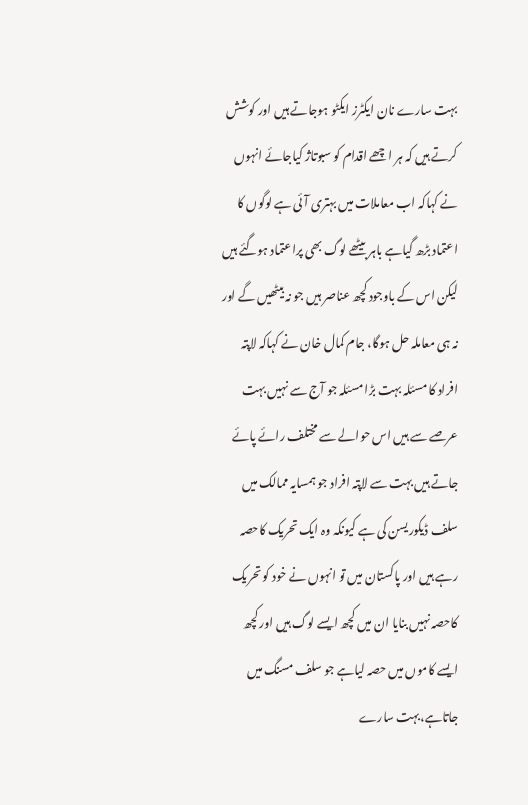بہت سارے نان ایکٹرز ایکٹو ہوجاتے ہیں اور کوشش کرتے ہیں کہ ہر اچھے اقدام کو سبوتاژ کیاجائے انہوں نے کہاکہ اب معاملات میں بہتری آئی ہے لوگوں کا اعتماد بڑھ گیاہے باہر بیٹھے لوگ بھی پراعتماد ہوگئے ہیں لیکن اس کے باوجود کچھ عناصر ہیں جو نہ بیٹھیں گے اور نہ ہی معاملہ حل ہوگا، جام کمال خان نے کہاکہ لاپتہ افراد کا مسئلہ بہت بڑا مسئلہ جو آج سے نہیں بہت عرصے سے ہیں اس حوالے سے مختلف رائے پائے جاتے ہیں بہت سے لاپتہ افراد جو ہمسایہ ممالک میں سلف ڈیکوریسن کی ہے کیونکہ وہ ایک تحریک کاحصہ رہے ہیں اور پاکستان میں تو انہوں نے خود کو تحریک کاحصہ نہیں بنایا ان میں کچھ ایسے لوگ ہیں اور کچھ ایسے کاموں میں حصہ لیاہے جو سلف مسنگ میں جاتاہے،بہت سارے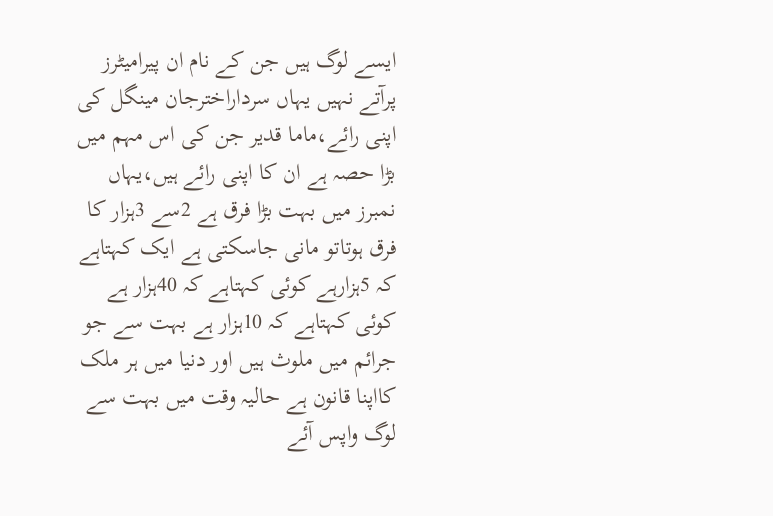ایسے لوگ ہیں جن کے نام ان پیرامیٹرز پرآتے نہیں یہاں سرداراخترجان مینگل کی اپنی رائے،ماما قدیر جن کی اس مہم میں بڑا حصہ ہے ان کا اپنی رائے ہیں،یہاں نمبرز میں بہت بڑا فرق ہے 2سے 3ہزار کا فرق ہوتاتو مانی جاسکتی ہے ایک کہتاہے کہ 5ہزارہے کوئی کہتاہے کہ 40ہزار ہے کوئی کہتاہے کہ 10ہزار ہے بہت سے جو جرائم میں ملوث ہیں اور دنیا میں ہر ملک کااپنا قانون ہے حالیہ وقت میں بہت سے لوگ واپس آئے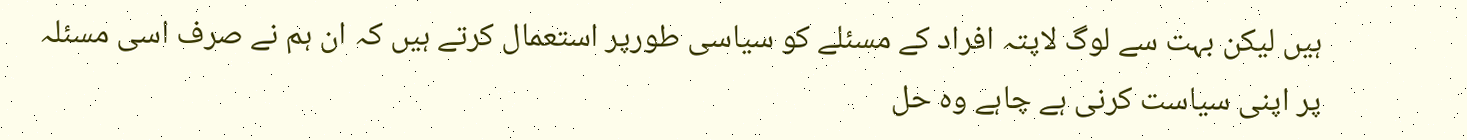ہیں لیکن بہت سے لوگ لاپتہ افراد کے مسئلے کو سیاسی طورپر استعمال کرتے ہیں کہ ان ہم نے صرف اسی مسئلہ پر اپنی سیاست کرنی ہے چاہے وہ حل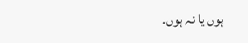ہوں یا نہ ہوں۔